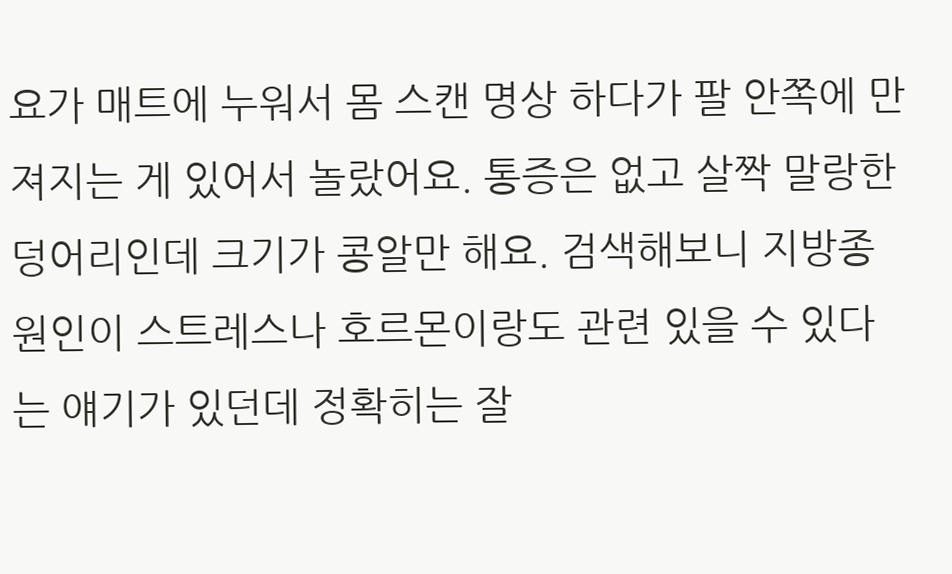요가 매트에 누워서 몸 스캔 명상 하다가 팔 안쪽에 만져지는 게 있어서 놀랐어요. 통증은 없고 살짝 말랑한 덩어리인데 크기가 콩알만 해요. 검색해보니 지방종 원인이 스트레스나 호르몬이랑도 관련 있을 수 있다는 얘기가 있던데 정확히는 잘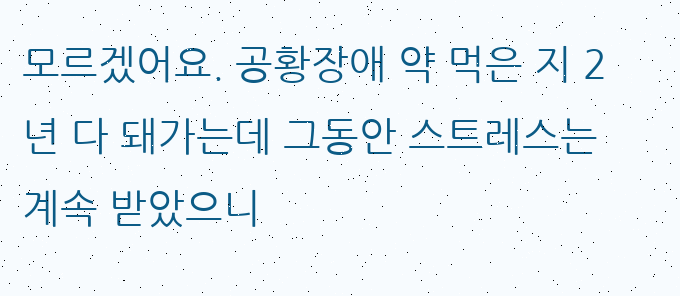모르겠어요. 공황장애 약 먹은 지 2년 다 돼가는데 그동안 스트레스는 계속 받았으니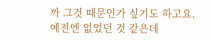까 그것 때문인가 싶기도 하고요. 예전엔 없었던 것 같은데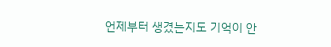언제부터 생겼는지도 기억이 안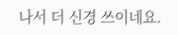나서 더 신경 쓰이네요.